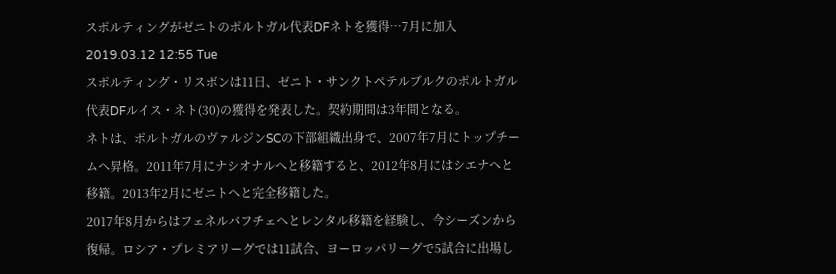スポルティングがゼニトのポルトガル代表DFネトを獲得…7月に加入
2019.03.12 12:55 Tue
スポルティング・リスボンは11日、ゼニト・サンクトペテルブルクのポルトガル代表DFルイス・ネト(30)の獲得を発表した。契約期間は3年間となる。
ネトは、ポルトガルのヴァルジンSCの下部組織出身で、2007年7月にトップチームへ昇格。2011年7月にナシオナルへと移籍すると、2012年8月にはシエナへと移籍。2013年2月にゼニトへと完全移籍した。
2017年8月からはフェネルバフチェへとレンタル移籍を経験し、今シーズンから復帰。ロシア・プレミアリーグでは11試合、ヨーロッパリーグで5試合に出場し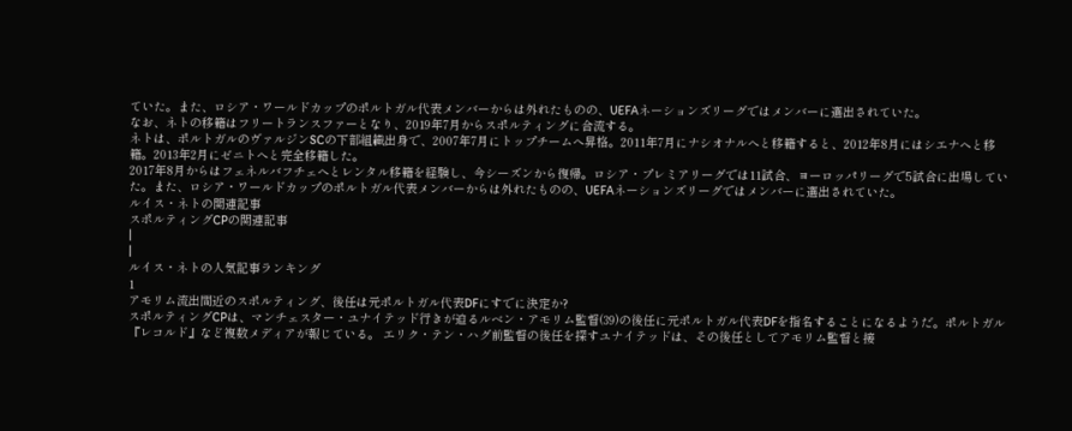ていた。また、ロシア・ワールドカップのポルトガル代表メンバーからは外れたものの、UEFAネーションズリーグではメンバーに選出されていた。
なお、ネトの移籍はフリートランスファーとなり、2019年7月からスポルティングに合流する。
ネトは、ポルトガルのヴァルジンSCの下部組織出身で、2007年7月にトップチームへ昇格。2011年7月にナシオナルへと移籍すると、2012年8月にはシエナへと移籍。2013年2月にゼニトへと完全移籍した。
2017年8月からはフェネルバフチェへとレンタル移籍を経験し、今シーズンから復帰。ロシア・プレミアリーグでは11試合、ヨーロッパリーグで5試合に出場していた。また、ロシア・ワールドカップのポルトガル代表メンバーからは外れたものの、UEFAネーションズリーグではメンバーに選出されていた。
ルイス・ネトの関連記事
スポルティングCPの関連記事
|
|
ルイス・ネトの人気記事ランキング
1
アモリム流出間近のスポルティング、後任は元ポルトガル代表DFにすでに決定か?
スポルティングCPは、マンチェスター・ユナイテッド行きが迫るルベン・アモリム監督(39)の後任に元ポルトガル代表DFを指名することになるようだ。ポルトガル『レコルド』など複数メディアが報じている。 エリク・テン・ハグ前監督の後任を探すユナイテッドは、その後任としてアモリム監督と接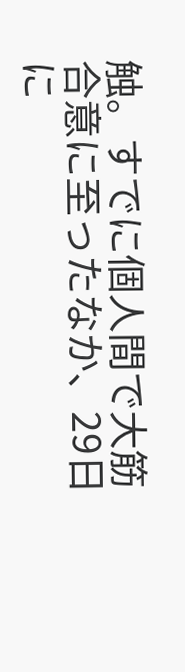触。すでに個人間で大筋合意に至ったなか、29日に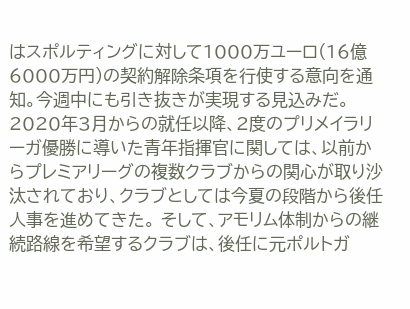はスポルティングに対して1000万ユーロ(16億6000万円)の契約解除条項を行使する意向を通知。今週中にも引き抜きが実現する見込みだ。 2020年3月からの就任以降、2度のプリメイラリーガ優勝に導いた青年指揮官に関しては、以前からプレミアリーグの複数クラブからの関心が取り沙汰されており、クラブとしては今夏の段階から後任人事を進めてきた。 そして、アモリム体制からの継続路線を希望するクラブは、後任に元ポルトガ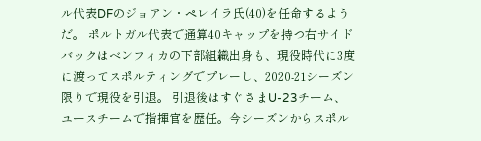ル代表DFのジョアン・ペレイラ氏(40)を任命するようだ。 ポルトガル代表で通算40キャップを持つ右サイドバックはベンフィカの下部組織出身も、現役時代に3度に渡ってスポルティングでプレーし、2020-21シーズン限りで現役を引退。 引退後はすぐさまU-23チーム、ユースチームで指揮官を歴任。今シーズンからスポル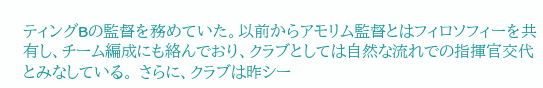ティングBの監督を務めていた。以前からアモリム監督とはフィロソフィーを共有し、チーム編成にも絡んでおり、クラブとしては自然な流れでの指揮官交代とみなしている。 さらに、クラブは昨シー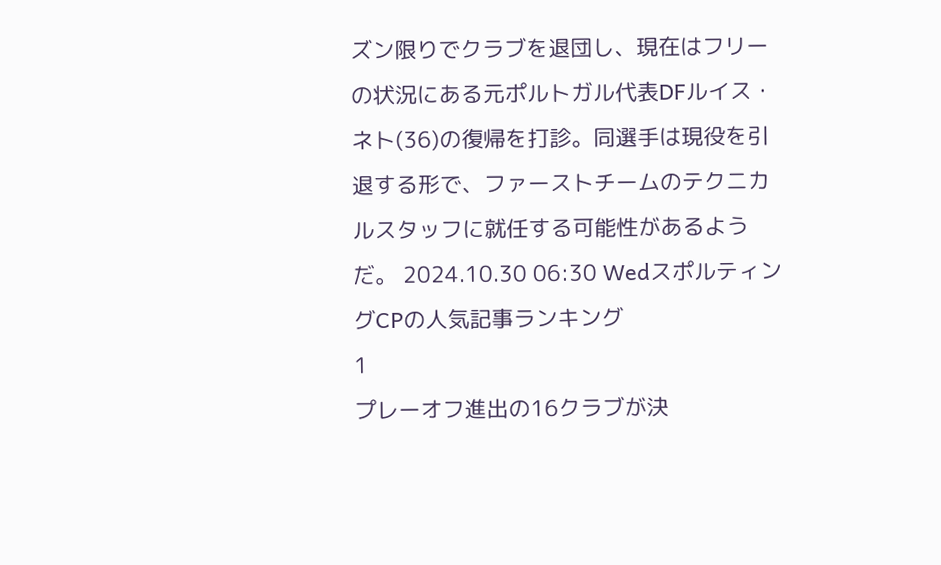ズン限りでクラブを退団し、現在はフリーの状況にある元ポルトガル代表DFルイス・ネト(36)の復帰を打診。同選手は現役を引退する形で、ファーストチームのテクニカルスタッフに就任する可能性があるようだ。 2024.10.30 06:30 WedスポルティングCPの人気記事ランキング
1
プレーオフ進出の16クラブが決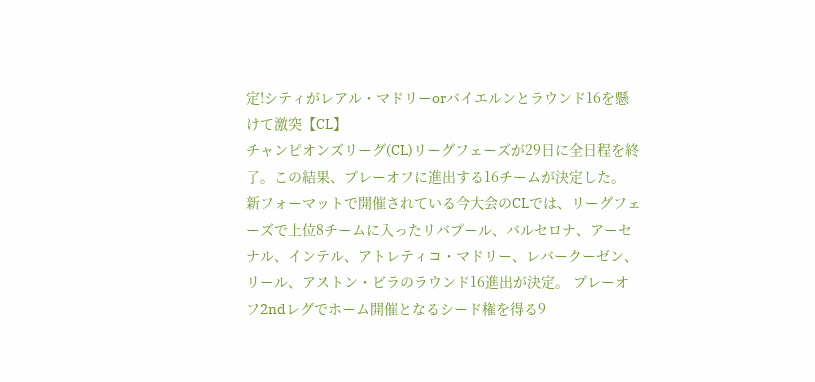定!シティがレアル・マドリーorバイエルンとラウンド16を懸けて激突【CL】
チャンピオンズリーグ(CL)リーグフェーズが29日に全日程を終了。この結果、プレーオフに進出する16チームが決定した。 新フォーマットで開催されている今大会のCLでは、リーグフェーズで上位8チームに入ったリバプール、バルセロナ、アーセナル、インテル、アトレティコ・マドリー、レバークーゼン、リール、アストン・ビラのラウンド16進出が決定。 プレーオフ2ndレグでホーム開催となるシード権を得る9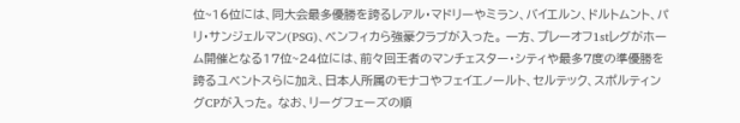位~16位には、同大会最多優勝を誇るレアル・マドリーやミラン、バイエルン、ドルトムント、パリ・サンジェルマン(PSG)、ベンフィカら強豪クラブが入った。 一方、プレーオフ1stレグがホーム開催となる17位~24位には、前々回王者のマンチェスター・シティや最多7度の準優勝を誇るユベントスらに加え、日本人所属のモナコやフェイエノールト、セルテック、スポルティングCPが入った。 なお、リーグフェーズの順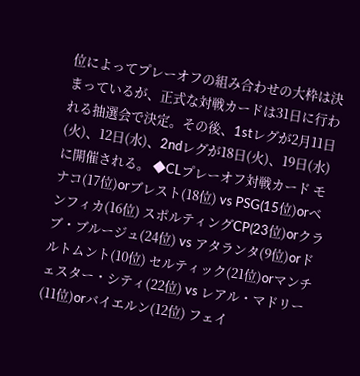位によってプレーオフの組み合わせの大枠は決まっているが、正式な対戦カードは31日に行われる抽選会で決定。その後、1stレグが2月11日(火)、12日(水)、2ndレグが18日(火)、19日(水)に開催される。 ◆CLプレーオフ対戦カード モナコ(17位)orブレスト(18位) vs PSG(15位)orベンフィカ(16位) スポルティングCP(23位)orクラブ・ブルージュ(24位) vs アタランタ(9位)orドルトムント(10位) セルティック(21位)orマンチェスター・シティ(22位) vs レアル・マドリー(11位)orバイエルン(12位) フェイ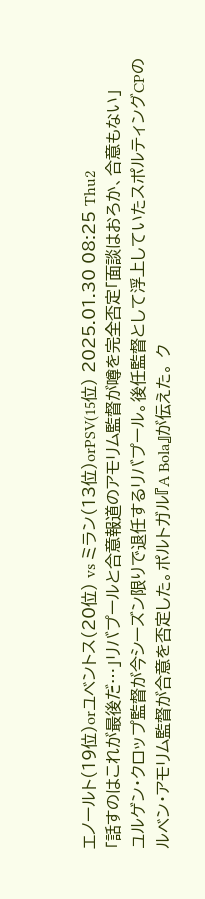エノールト(19位)orユベントス(20位) vs ミラン(13位)orPSV(15位) 2025.01.30 08:25 Thu2
「話すのはこれが最後だ…」リバプールと合意報道のアモリム監督が噂を完全否定「面談はおろか、合意もない」
ユルゲン・クロップ監督が今シーズン限りで退任するリバプール。後任監督として浮上していたスポルティングCPのルベン・アモリム監督が合意を否定した。ポルトガル『A Bola』が伝えた。 ク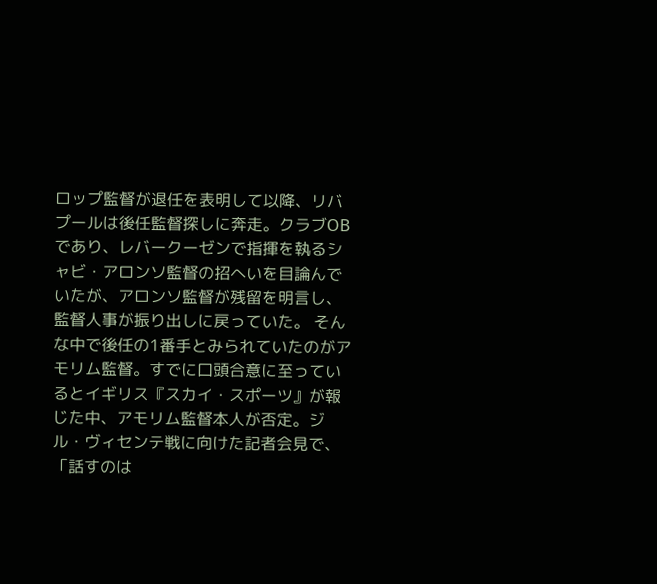ロップ監督が退任を表明して以降、リバプールは後任監督探しに奔走。クラブOBであり、レバークーゼンで指揮を執るシャビ・アロンソ監督の招へいを目論んでいたが、アロンソ監督が残留を明言し、監督人事が振り出しに戻っていた。 そんな中で後任の1番手とみられていたのがアモリム監督。すでに口頭合意に至っているとイギリス『スカイ・スポーツ』が報じた中、アモリム監督本人が否定。ジル・ヴィセンテ戦に向けた記者会見で、「話すのは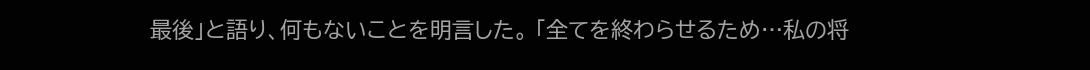最後」と語り、何もないことを明言した。 「全てを終わらせるため…私の将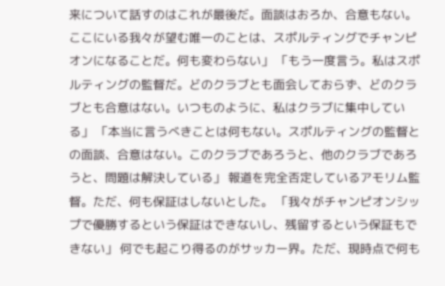来について話すのはこれが最後だ。面談はおろか、合意もない。ここにいる我々が望む唯一のことは、スポルティングでチャンピオンになることだ。何も変わらない」 「もう一度言う。私はスポルティングの監督だ。どのクラブとも面会しておらず、どのクラブとも合意はない。いつものように、私はクラブに集中している」 「本当に言うべきことは何もない。スポルティングの監督との面談、合意はない。このクラブであろうと、他のクラブであろうと、問題は解決している」 報道を完全否定しているアモリム監督。ただ、何も保証はしないとした。 「我々がチャンピオンシップで優勝するという保証はできないし、残留するという保証もできない」 何でも起こり得るのがサッカー界。ただ、現時点で何も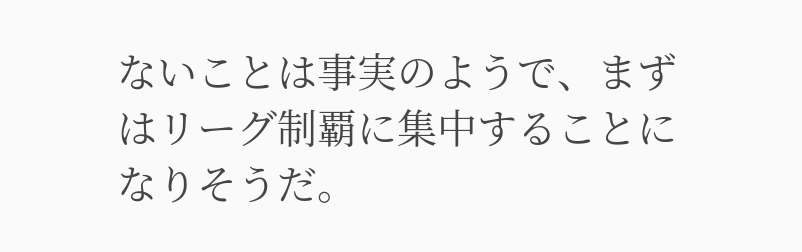ないことは事実のようで、まずはリーグ制覇に集中することになりそうだ。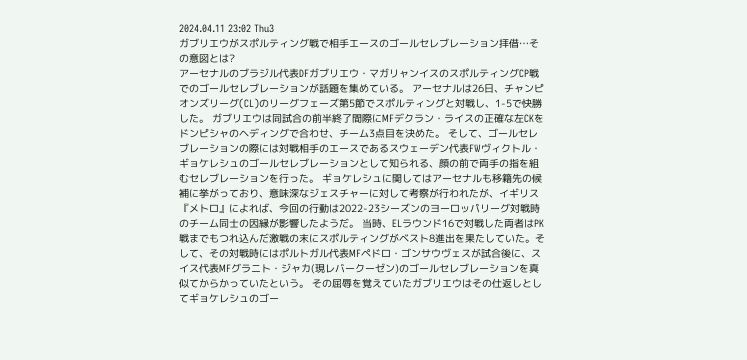2024.04.11 23:02 Thu3
ガブリエウがスポルティング戦で相手エースのゴールセレブレーション拝借…その意図とは?
アーセナルのブラジル代表DFガブリエウ・マガリャンイスのスポルティングCP戦でのゴールセレブレーションが話題を集めている。 アーセナルは26日、チャンピオンズリーグ(CL)のリーグフェーズ第5節でスポルティングと対戦し、1-5で快勝した。 ガブリエウは同試合の前半終了間際にMFデクラン・ライスの正確な左CKをドンピシャのヘディングで合わせ、チーム3点目を決めた。 そして、ゴールセレブレーションの際には対戦相手のエースであるスウェーデン代表FWヴィクトル・ギョケレシュのゴールセレブレーションとして知られる、顔の前で両手の指を組むセレブレーションを行った。 ギョケレシュに関してはアーセナルも移籍先の候補に挙がっており、意味深なジェスチャーに対して考察が行われたが、イギリス『メトロ』によれば、今回の行動は2022-23シーズンのヨーロッパリーグ対戦時のチーム同士の因縁が影響したようだ。 当時、ELラウンド16で対戦した両者はPK戦までもつれ込んだ激戦の末にスポルティングがベスト8進出を果たしていた。そして、その対戦時にはポルトガル代表MFペドロ・ゴンサウヴェスが試合後に、スイス代表MFグラニト・ジャカ(現レバークーゼン)のゴールセレブレーションを真似てからかっていたという。 その屈辱を覚えていたガブリエウはその仕返しとしてギョケレシュのゴー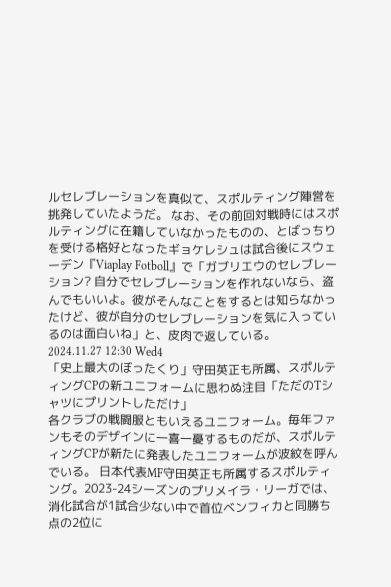ルセレブレーションを真似て、スポルティング陣営を挑発していたようだ。 なお、その前回対戦時にはスポルティングに在籍していなかったものの、とばっちりを受ける格好となったギョケレシュは試合後にスウェーデン『Viaplay Fotboll』で「ガブリエウのセレブレーション? 自分でセレブレーションを作れないなら、盗んでもいいよ。彼がそんなことをするとは知らなかったけど、彼が自分のセレブレーションを気に入っているのは面白いね」と、皮肉で返している。 2024.11.27 12:30 Wed4
「史上最大のぼったくり」守田英正も所属、スポルティングCPの新ユニフォームに思わぬ注目「ただのTシャツにプリントしただけ」
各クラブの戦闘服ともいえるユニフォーム。毎年ファンもそのデザインに一喜一憂するものだが、スポルティングCPが新たに発表したユニフォームが波紋を呼んでいる。 日本代表MF守田英正も所属するスポルティング。2023-24シーズンのプリメイラ・リーガでは、消化試合が1試合少ない中で首位ベンフィカと同勝ち点の2位に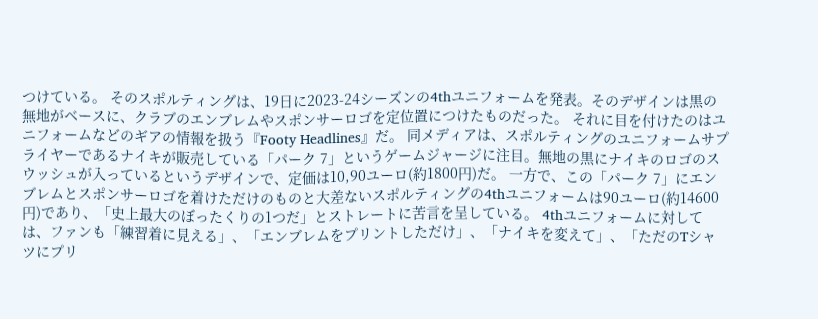つけている。 そのスポルティングは、19日に2023-24シーズンの4thユニフォームを発表。そのデザインは黒の無地がベースに、クラブのエンブレムやスポンサーロゴを定位置につけたものだった。 それに目を付けたのはユニフォームなどのギアの情報を扱う『Footy Headlines』だ。 同メディアは、スポルティングのユニフォームサプライヤーであるナイキが販売している「パーク 7」というゲームジャージに注目。無地の黒にナイキのロゴのスウッシュが入っているというデザインで、定価は10,90ユーロ(約1800円)だ。 一方で、この「パーク 7」にエンブレムとスポンサーロゴを着けただけのものと大差ないスポルティングの4thユニフォームは90ユーロ(約14600円)であり、「史上最大のぼったくりの1つだ」とストレートに苦言を呈している。 4thユニフォームに対しては、ファンも「練習着に見える」、「エンブレムをプリントしただけ」、「ナイキを変えて」、「ただのTシャツにプリ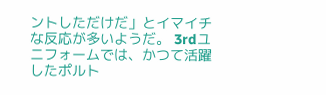ントしただけだ」とイマイチな反応が多いようだ。 3rdユニフォームでは、かつて活躍したポルト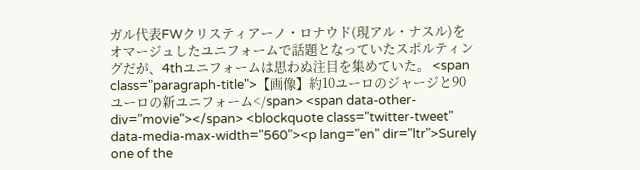ガル代表FWクリスティアーノ・ロナウド(現アル・ナスル)をオマージュしたユニフォームで話題となっていたスポルティングだが、4thユニフォームは思わぬ注目を集めていた。 <span class="paragraph-title">【画像】約10ユーロのジャージと90ユーロの新ユニフォーム</span> <span data-other-div="movie"></span> <blockquote class="twitter-tweet" data-media-max-width="560"><p lang="en" dir="ltr">Surely one of the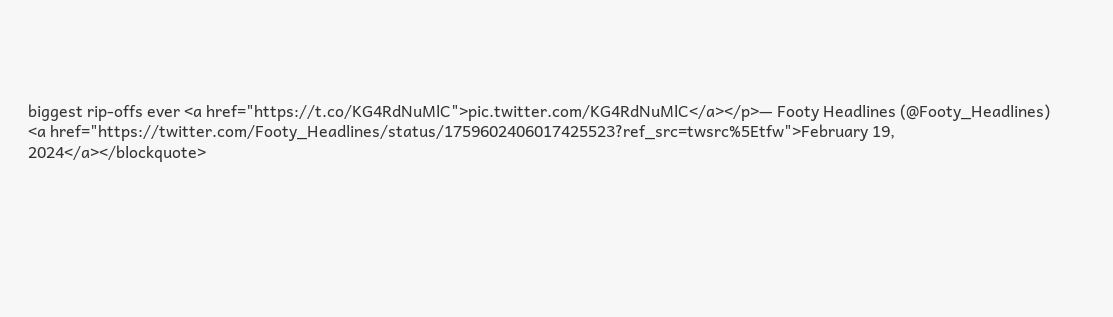biggest rip-offs ever <a href="https://t.co/KG4RdNuMlC">pic.twitter.com/KG4RdNuMlC</a></p>— Footy Headlines (@Footy_Headlines) <a href="https://twitter.com/Footy_Headlines/status/1759602406017425523?ref_src=twsrc%5Etfw">February 19, 2024</a></blockquote>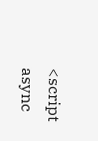<script async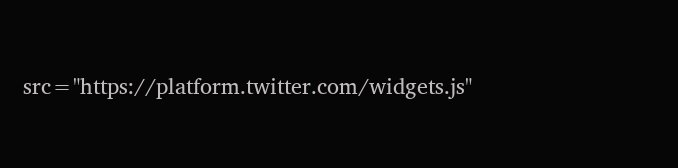src="https://platform.twitter.com/widgets.js"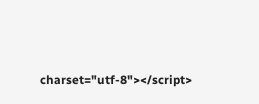charset="utf-8"></script>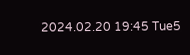2024.02.20 19:45 Tue5